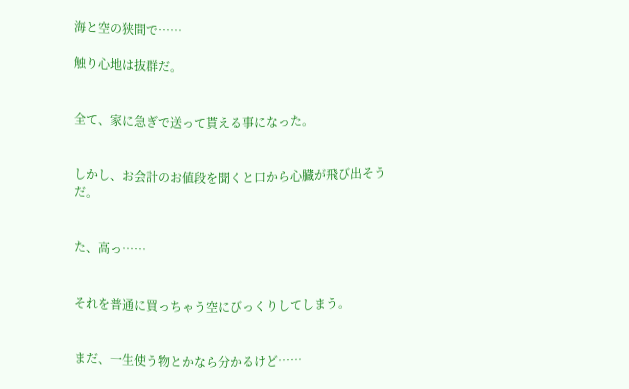海と空の狭間で……

触り心地は抜群だ。


全て、家に急ぎで送って貰える事になった。


しかし、お会計のお値段を聞くと口から心臓が飛び出そうだ。


た、高っ……


それを普通に買っちゃう空にびっくりしてしまう。


まだ、一生使う物とかなら分かるけど……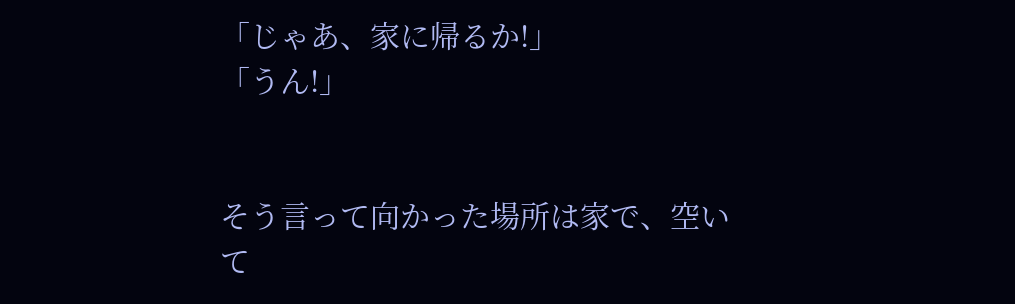「じゃあ、家に帰るか!」
「うん!」


そう言って向かった場所は家で、空いて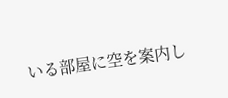いる部屋に空を案内し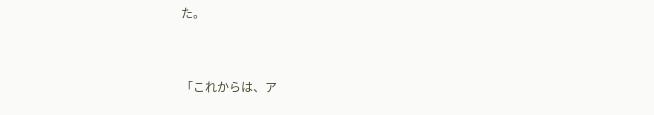た。


「これからは、ア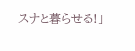スナと暮らせる!」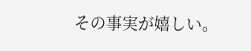その事実が嬉しい。